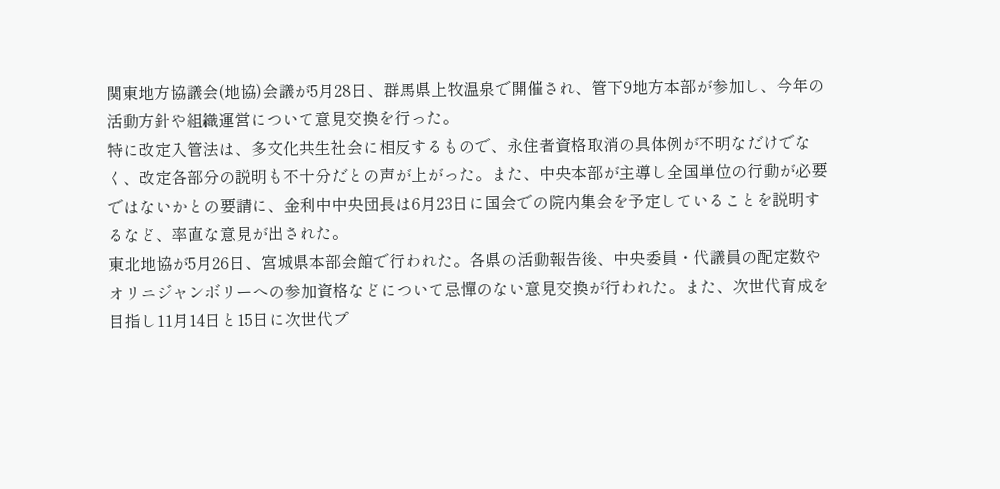関東地方協議会(地協)会議が5月28日、群馬県上牧温泉で開催され、管下9地方本部が参加し、今年の活動方針や組織運営について意見交換を行った。
特に改定入管法は、多文化共生社会に相反するもので、永住者資格取消の具体例が不明なだけでなく、改定各部分の説明も不十分だとの声が上がった。また、中央本部が主導し全国単位の行動が必要ではないかとの要請に、金利中中央団長は6月23日に国会での院内集会を予定していることを説明するなど、率直な意見が出された。
東北地協が5月26日、宮城県本部会館で行われた。各県の活動報告後、中央委員・代議員の配定数やオリニジャンボリーへの参加資格などについて忌憚のない意見交換が行われた。また、次世代育成を目指し11月14日と15日に次世代プ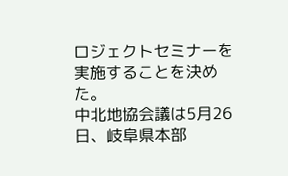ロジェクトセミナーを実施することを決めた。
中北地協会議は5月26日、岐阜県本部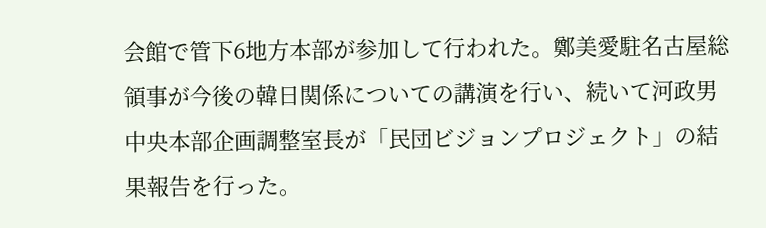会館で管下6地方本部が参加して行われた。鄭美愛駐名古屋総領事が今後の韓日関係についての講演を行い、続いて河政男中央本部企画調整室長が「民団ビジョンプロジェクト」の結果報告を行った。